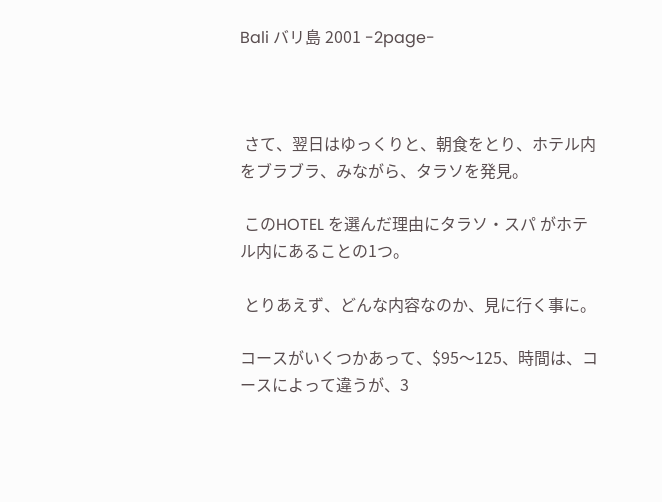Bali バリ島 2001 -2page-



 さて、翌日はゆっくりと、朝食をとり、ホテル内をブラブラ、みながら、タラソを発見。

 このHOTEL を選んだ理由にタラソ・スパ がホテル内にあることの1つ。

 とりあえず、どんな内容なのか、見に行く事に。

コースがいくつかあって、$95〜125、時間は、コースによって違うが、3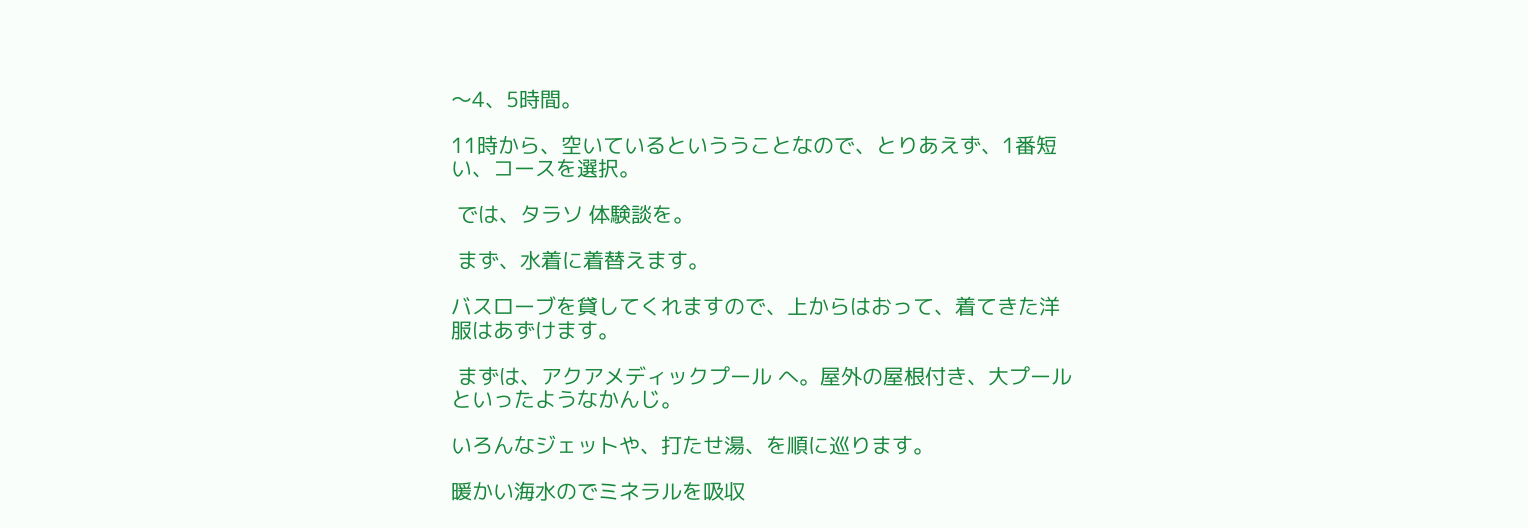〜4、5時間。

11時から、空いているといううことなので、とりあえず、1番短い、コースを選択。

 では、タラソ 体験談を。

 まず、水着に着替えます。

バスローブを貸してくれますので、上からはおって、着てきた洋服はあずけます。

 まずは、アクアメディックプール へ。屋外の屋根付き、大プールといったようなかんじ。

いろんなジェットや、打たせ湯、を順に巡ります。

暖かい海水のでミネラルを吸収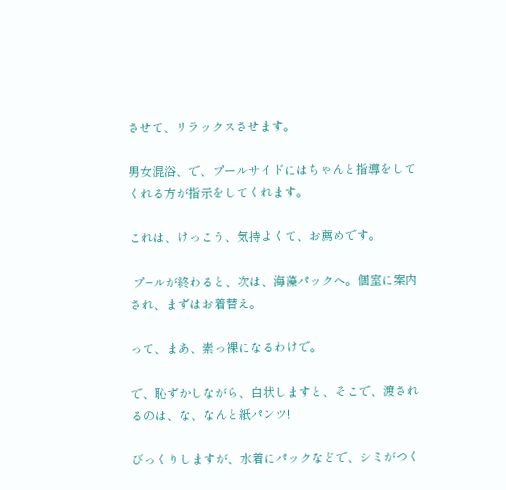させて、リラックスさせます。

男女混浴、で、プールサイドにはちゃんと指導をしてくれる方が指示をしてくれます。

これは、けっこう、気持よくて、お薦めです。

 プ−ルが終わると、次は、海藻パックへ。個室に案内され、まずはお着替え。

って、まあ、素っ裸になるわけで。

で、恥ずかしながら、白状しますと、そこで、渡されるのは、な、なんと紙パンツ!

びっくりしますが、水着にパックなどで、シミがつく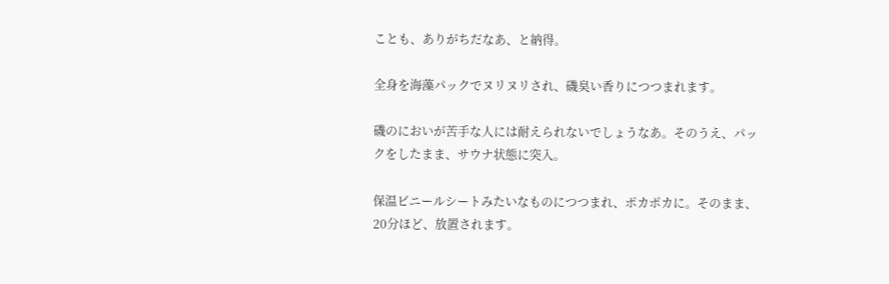ことも、ありがちだなあ、と納得。

全身を海藻パックでヌリヌリされ、磯臭い香りにつつまれます。

磯のにおいが苦手な人には耐えられないでしょうなあ。そのうえ、パックをしたまま、サウナ状態に突入。

保温ビニールシートみたいなものにつつまれ、ポカポカに。そのまま、20分ほど、放置されます。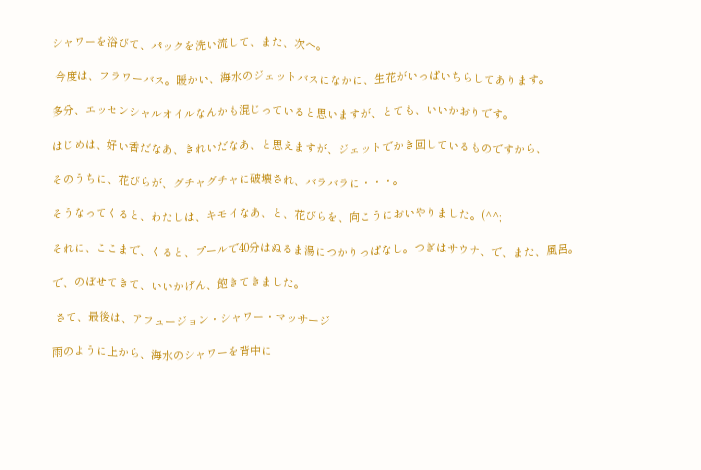シャワーを浴びて、パックを洗い流して、また、次へ。

 今度は、フラワーバス。暖かい、海水のジェットバスになかに、生花がいっぱいちらしてあります。

多分、エッセンシャルオイルなんかも混じっていると思いますが、とても、いいかおりです。

はじめは、好い香だなあ、きれいだなあ、と思えますが、ジェットでかき回しているものですから、

そのうちに、花びらが、グチャグチャに破壊され、バラバラに・・・。

そうなってくると、わたしは、キモイなあ、と、花びらを、向こうにおいやりました。(^^;

それに、ここまで、くると、プールで40分はぬるま湯につかりっぱなし。つぎはサウナ、で、また、風呂。

で、のぼせてきて、いいかげん、飽きてきました。

 さて、最後は、アフュージョン・シャワー・マッサージ

雨のように上から、海水のシャワーを背中に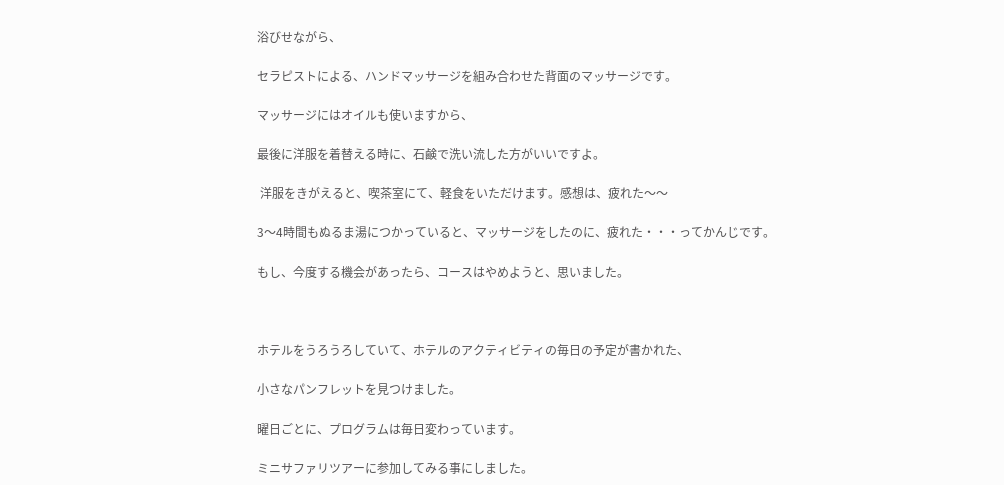浴びせながら、

セラピストによる、ハンドマッサージを組み合わせた背面のマッサージです。

マッサージにはオイルも使いますから、

最後に洋服を着替える時に、石鹸で洗い流した方がいいですよ。

 洋服をきがえると、喫茶室にて、軽食をいただけます。感想は、疲れた〜〜

3〜4時間もぬるま湯につかっていると、マッサージをしたのに、疲れた・・・ってかんじです。

もし、今度する機会があったら、コースはやめようと、思いました。



ホテルをうろうろしていて、ホテルのアクティビティの毎日の予定が書かれた、

小さなパンフレットを見つけました。

曜日ごとに、プログラムは毎日変わっています。

ミニサファリツアーに参加してみる事にしました。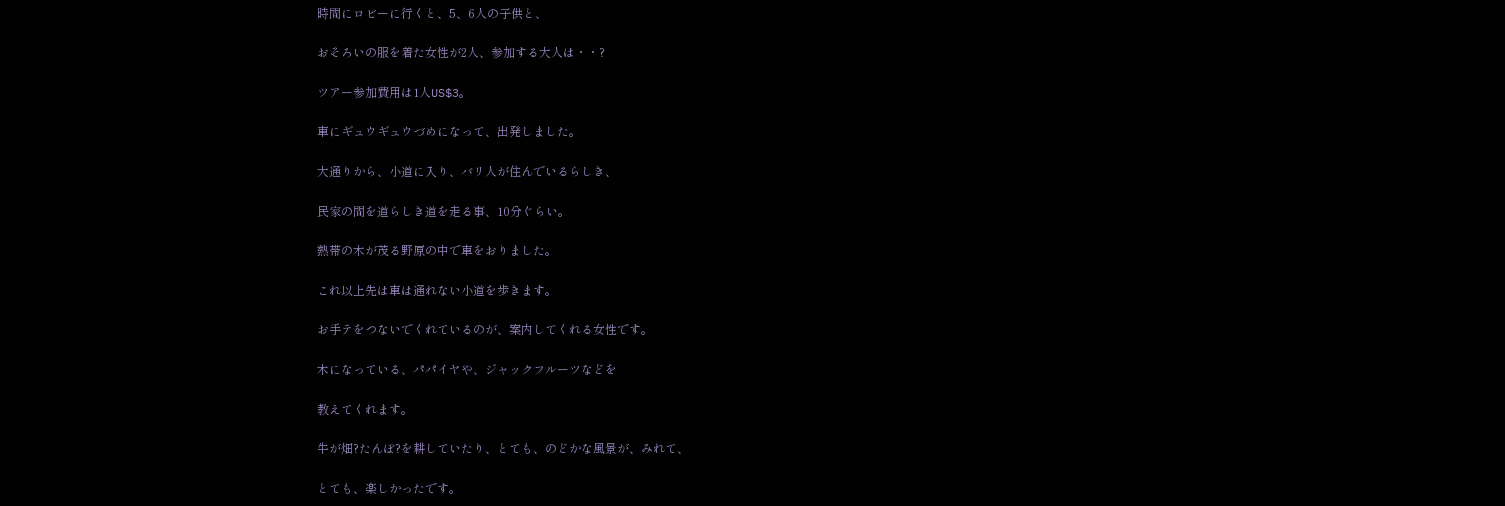時間にロビーに行くと、5、6人の子供と、

おそろいの服を着た女性が2人、参加する大人は・・?

ツアー参加費用は1人US$3。

車にギュウギュウづめになって、出発しました。

大通りから、小道に入り、バリ人が住んでいるらしき、

民家の間を道らしき道を走る事、10分ぐらい。

熱帯の木が茂る野原の中で車をおりました。

これ以上先は車は通れない小道を歩きます。

お手テをつないでくれているのが、案内してくれる女性です。

木になっている、パパイヤや、ジャックフルーツなどを

教えてくれます。

牛が畑?たんぼ?を耕していたり、とても、のどかな風景が、みれて、

とても、楽しかったです。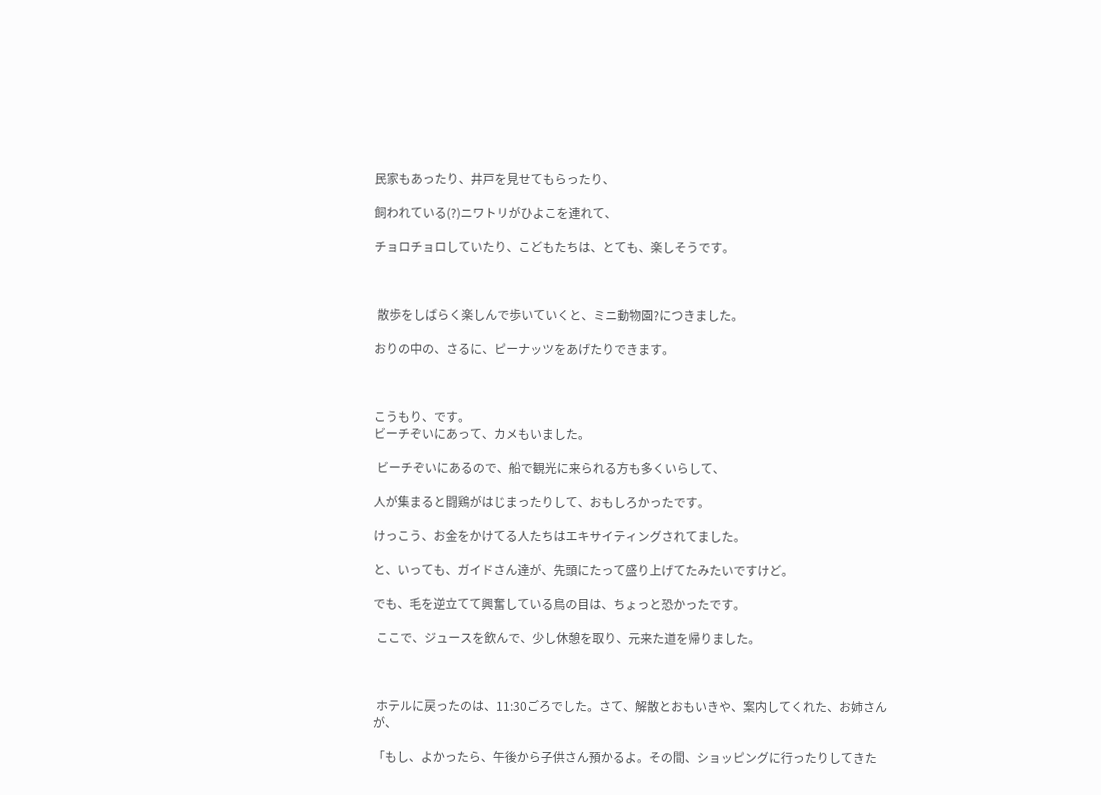民家もあったり、井戸を見せてもらったり、

飼われている(?)ニワトリがひよこを連れて、

チョロチョロしていたり、こどもたちは、とても、楽しそうです。



 散歩をしばらく楽しんで歩いていくと、ミニ動物園?につきました。

おりの中の、さるに、ピーナッツをあげたりできます。



こうもり、です。
ビーチぞいにあって、カメもいました。

 ビーチぞいにあるので、船で観光に来られる方も多くいらして、

人が集まると闘鶏がはじまったりして、おもしろかったです。

けっこう、お金をかけてる人たちはエキサイティングされてました。

と、いっても、ガイドさん達が、先頭にたって盛り上げてたみたいですけど。

でも、毛を逆立てて興奮している鳥の目は、ちょっと恐かったです。

 ここで、ジュースを飲んで、少し休憩を取り、元来た道を帰りました。



 ホテルに戻ったのは、11:30ごろでした。さて、解散とおもいきや、案内してくれた、お姉さんが、

「もし、よかったら、午後から子供さん預かるよ。その間、ショッピングに行ったりしてきた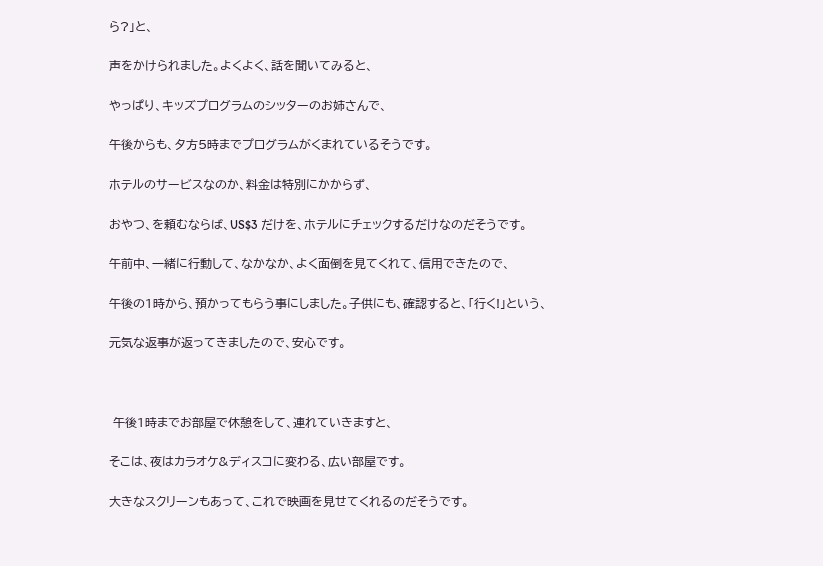ら?」と、

声をかけられました。よくよく、話を聞いてみると、

やっぱり、キッズプログラムのシッターのお姉さんで、

午後からも、夕方5時までプログラムがくまれているそうです。

ホテルのサービスなのか、料金は特別にかからず、

おやつ、を頼むならば、US$3 だけを、ホテルにチェックするだけなのだそうです。

午前中、一緒に行動して、なかなか、よく面倒を見てくれて、信用できたので、

午後の1時から、預かってもらう事にしました。子供にも、確認すると、「行く!」という、

元気な返事が返ってきましたので、安心です。



 午後1時までお部屋で休憩をして、連れていきますと、

そこは、夜はカラオケ&ディスコに変わる、広い部屋です。

大きなスクリーンもあって、これで映画を見せてくれるのだそうです。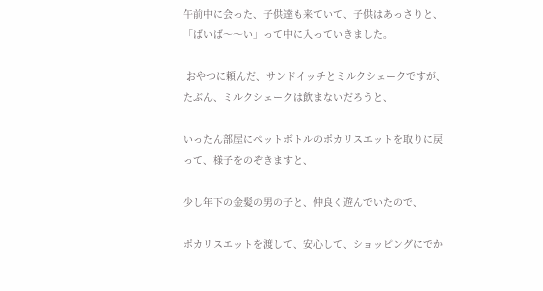午前中に会った、子供達も来ていて、子供はあっさりと、「ばいば〜〜い」って中に入っていきました。

 おやつに頼んだ、サンドイッチとミルクシェークですが、たぶん、ミルクシェークは飲まないだろうと、

いったん部屋にペットボトルのポカリスエットを取りに戻って、様子をのぞきますと、

少し年下の金髪の男の子と、仲良く遊んでいたので、

ポカリスエットを渡して、安心して、ショッピングにでか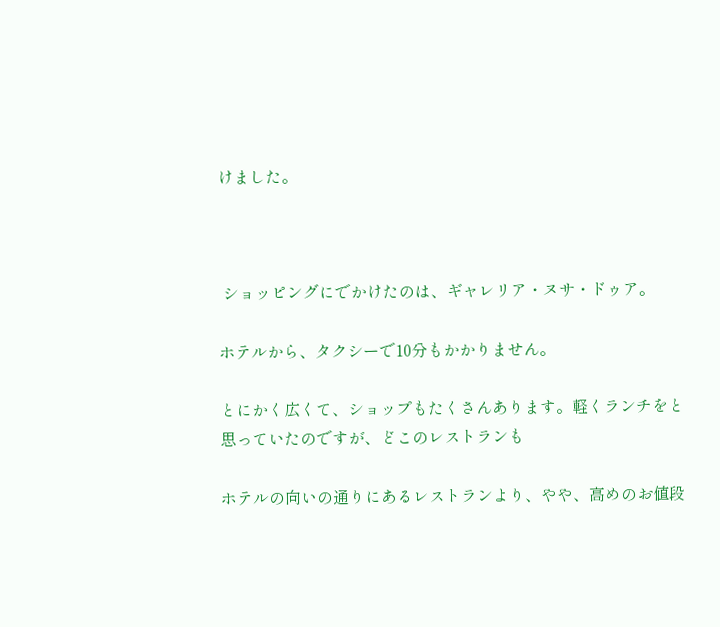けました。



 ショッピングにでかけたのは、ギャレリア・ヌサ・ドゥア。

ホテルから、タクシーで10分もかかりません。

とにかく広くて、ショップもたくさんあります。軽くランチをと思っていたのですが、どこのレストランも

ホテルの向いの通りにあるレストランより、やや、高めのお値段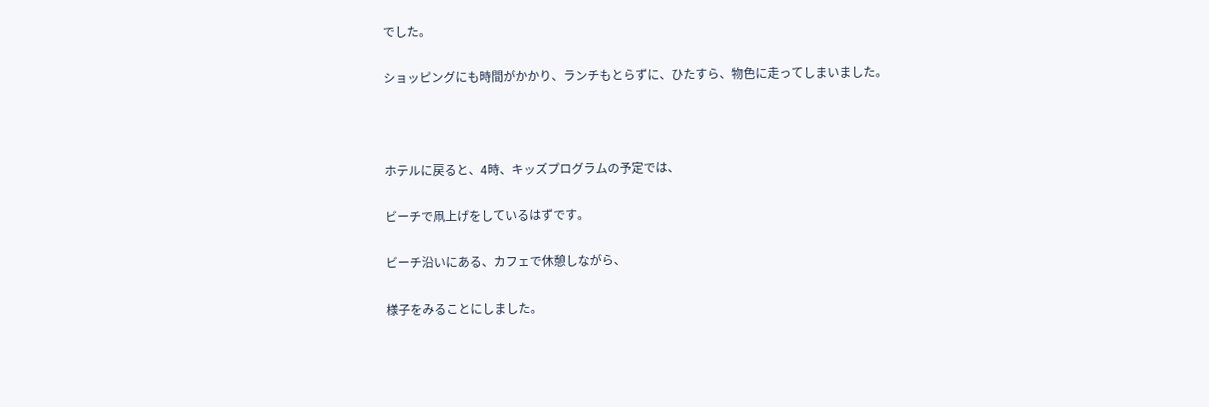でした。

ショッピングにも時間がかかり、ランチもとらずに、ひたすら、物色に走ってしまいました。



ホテルに戻ると、4時、キッズプログラムの予定では、

ビーチで凧上げをしているはずです。

ビーチ沿いにある、カフェで休憩しながら、

様子をみることにしました。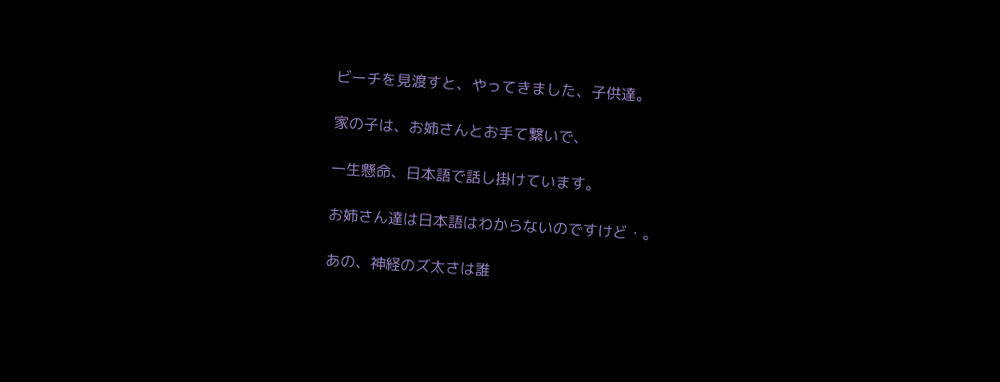ビーチを見渡すと、やってきました、子供達。

家の子は、お姉さんとお手て繋いで、

一生懸命、日本語で話し掛けています。

お姉さん達は日本語はわからないのですけど・。

あの、神経のズ太さは誰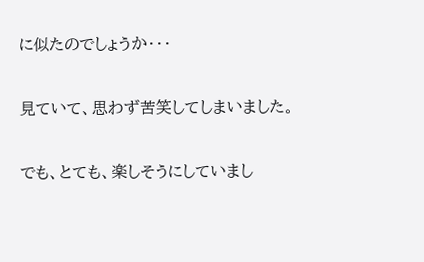に似たのでしょうか・・・

見ていて、思わず苦笑してしまいました。

でも、とても、楽しそうにしていまし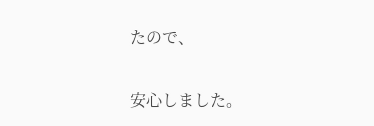たので、

安心しました。